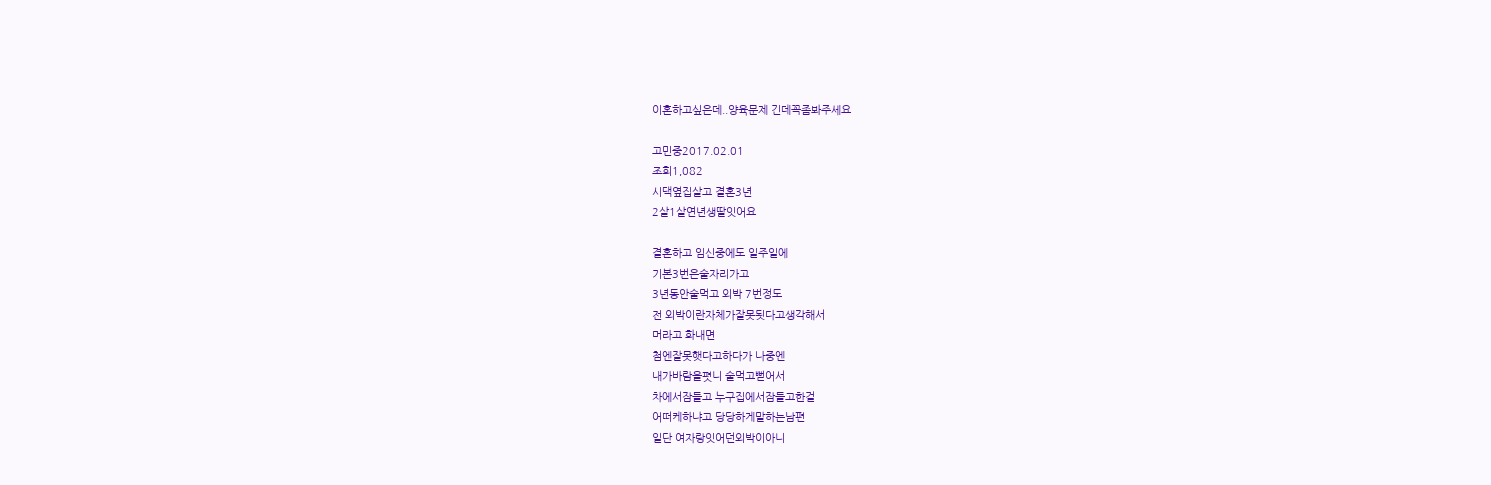이혼하고싶은데..양육문제 긴데꼭좀봐주세요

고민중2017.02.01
조회1,082
시댁옆집살고 결혼3년
2살1살연년생딸잇어요

결혼하고 임신중에도 일주일에
기본3번은술자리가고
3년동안술먹고 외박 7번정도
전 외박이란자체가잘못됫다고생각해서
머라고 화내면
첨엔잘못햇다고하다가 나중엔
내가바람을폇니 술먹고뻗어서
차에서잠들고 누구집에서잠들고한걸
어떠케하냐고 당당하게말하는남편
일단 여자랑잇어던외박이아니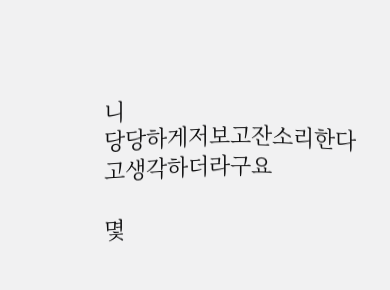니
당당하게저보고잔소리한다고생각하더라구요

몇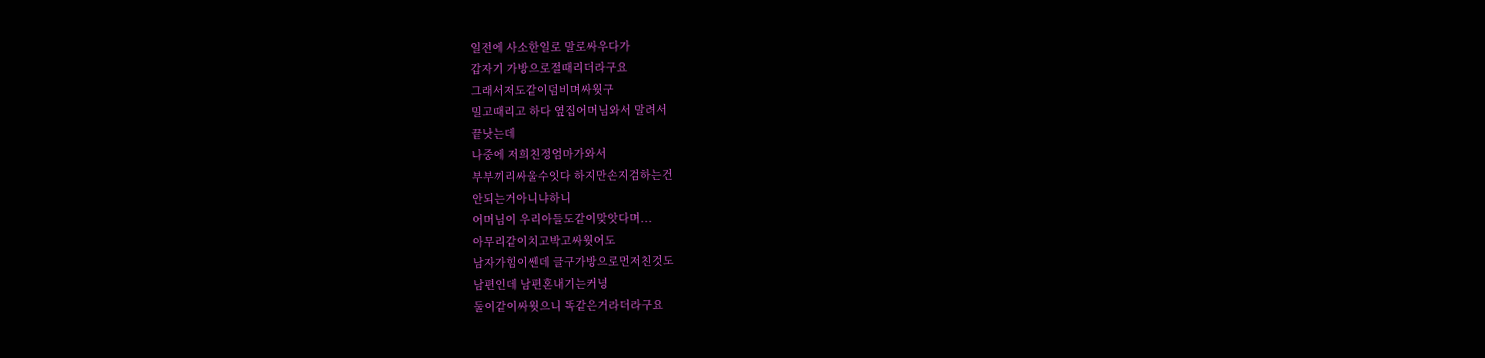일전에 사소한일로 말로싸우다가
갑자기 가방으로절때리더라구요
그래서저도같이덤비며싸웟구
밀고때리고 하다 옆집어머님와서 말려서
끝낫는데
나중에 저희친정엄마가와서
부부끼리싸울수잇다 하지만손지검하는건
안되는거아니냐하니
어머님이 우리아들도같이맞앗다며...
아무리같이치고박고싸웟어도
남자가힘이쎈데 글구가방으로먼저친것도
남편인데 남편혼내기는커녕
둘이같이싸웟으니 똑같은거라더라구요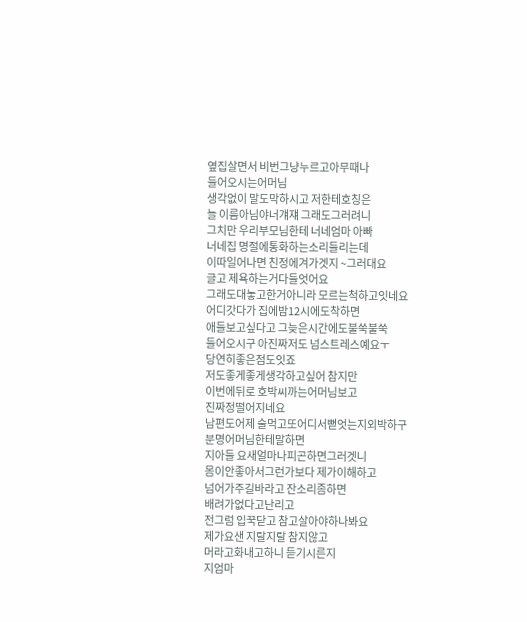옆집살면서 비번그냥누르고아무때나
들어오시는어머님
생각없이 말도막하시고 저한테호칭은
늘 이름아님야너걔쟤 그래도그러려니
그치만 우리부모님한테 너네엄마 아빠
너네집 명절에통화하는소리들리는데
이따일어나면 친정에겨가겟지 ~그러대요
글고 제욕하는거다들엇어요
그래도대놓고한거아니라 모르는척하고잇네요
어디갓다가 집에밤12시에도착하면
애들보고싶다고 그늦은시간에도불쑥불쑥
들어오시구 아진짜저도 넘스트레스예요ㅜ
당연히좋은점도잇죠
저도좋게좋게생각하고싶어 참지만
이번에뒤로 호박씨까는어머님보고
진짜정떨어지네요
남편도어제 술먹고또어디서뻗엇는지외박하구
분명어머님한테말하면
지아들 요새얼마나피곤하면그러겟니
몸이안좋아서그런가보다 제가이해하고
넘어가주길바라고 잔소리좀하면
배려가없다고난리고
전그럼 입꾹닫고 참고살아야하나봐요
제가요샌 지랄지랄 참지않고
머라고화내고하니 듣기시른지
지엄마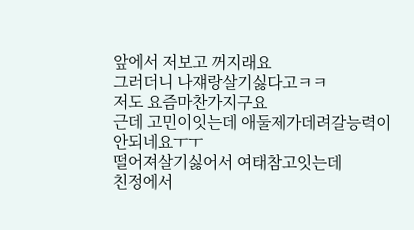앞에서 저보고 꺼지래요
그러더니 나쟤랑살기싫다고ㅋㅋ
저도 요즘마찬가지구요
근데 고민이잇는데 애둘제가데려갈능력이
안되네요ㅜㅜ
떨어져살기싫어서 여태참고잇는데
친정에서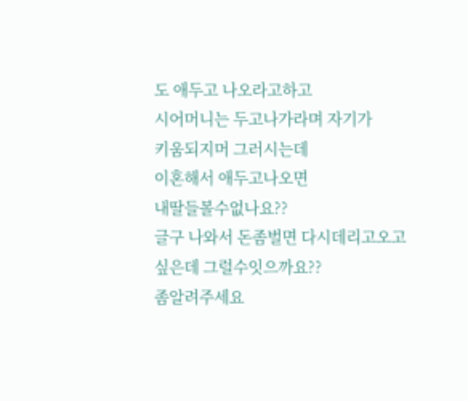도 애두고 나오라고하고
시어머니는 두고나가라며 자기가
키움되지머 그러시는데
이혼해서 애두고나오면
내딸들볼수없나요??
글구 나와서 돈좀벌면 다시데리고오고
싶은데 그럴수잇으까요??
좀알려주세요